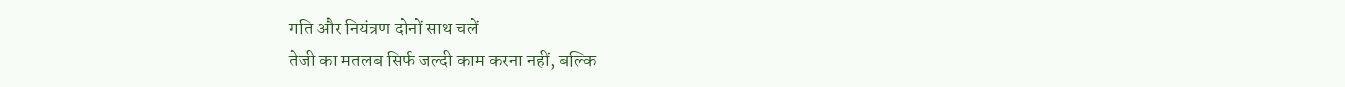गति और नियंत्रण दोनों साथ चलें
तेजी का मतलब सिर्फ जल्दी काम करना नहीं, बल्कि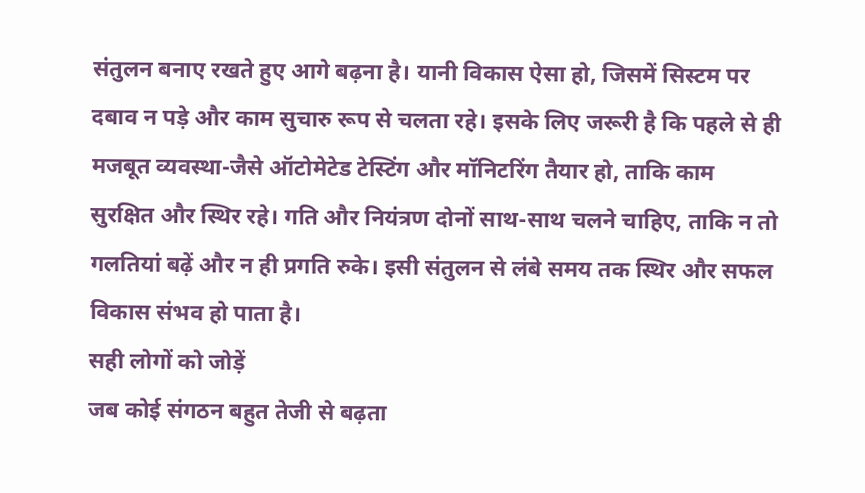संतुलन बनाए रखते हुए आगे बढ़ना है। यानी विकास ऐसा हो, जिसमें सिस्टम पर दबाव न पड़े और काम सुचारु रूप से चलता रहे। इसके लिए जरूरी है कि पहले से ही मजबूत व्यवस्था-जैसे ऑटोमेटेड टेस्टिंग और मॉनिटरिंग तैयार हो, ताकि काम सुरक्षित और स्थिर रहे। गति और नियंत्रण दोनों साथ-साथ चलने चाहिए, ताकि न तो गलतियां बढ़ें और न ही प्रगति रुके। इसी संतुलन से लंबे समय तक स्थिर और सफल विकास संभव हो पाता है।
सही लोगों को जोड़ें
जब कोई संगठन बहुत तेजी से बढ़ता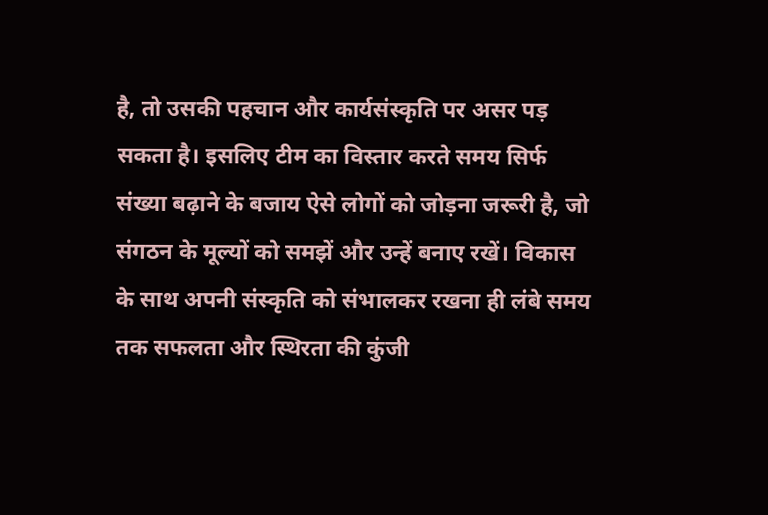है, तो उसकी पहचान और कार्यसंस्कृति पर असर पड़ सकता है। इसलिए टीम का विस्तार करते समय सिर्फ संख्या बढ़ाने के बजाय ऐसे लोगों को जोड़ना जरूरी है, जो संगठन के मूल्यों को समझें और उन्हें बनाए रखें। विकास के साथ अपनी संस्कृति को संभालकर रखना ही लंबे समय तक सफलता और स्थिरता की कुंजी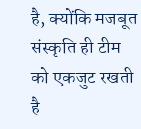है, क्योंकि मजबूत संस्कृति ही टीम को एकजुट रखती है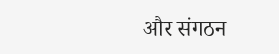और संगठन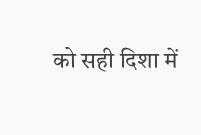को सही दिशा में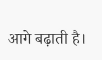आगे बढ़ाती है।